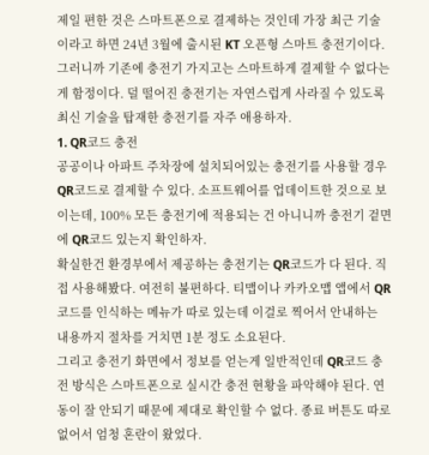제일 편한 것은 스마트폰으로 결제하는 것인데 가장 최근 기술이라고 하면 24년 3월에 출시된 KT 오픈형 스마트 충전기이다. 그러니까 기존에 충전기 가지고는 스마트하게 결제할 수 없다는게 함정이다. 덜 떨어진 충전기는 자연스럽게 사라질 수 있도록 최신 기술을 탑재한 충전기를 자주 애용하자.
1. QR코드 충전
공공이나 아파트 주차장에 설치되어있는 충전기를 사용할 경우 QR코드로 결제할 수 있다. 소프트웨어를 업데이트한 것으로 보이는데, 100% 모든 충전기에 적용되는 건 아니니까 충전기 겉면에 QR코드 있는지 확인하자.
확실한건 환경부에서 제공하는 충전기는 QR코드가 다 된다. 직접 사용해봤다. 여전히 불편하다. 티맵이나 카카오맵 앱에서 QR코드를 인식하는 메뉴가 따로 있는데 이걸로 찍어서 안내하는 내용까지 절차를 거치면 1분 정도 소요된다.
그리고 충전기 화면에서 정보를 얻는게 일반적인데 QR코드 충전 방식은 스마트폰으로 실시간 충전 현황을 파악해야 된다. 연동이 잘 안되기 때문에 제대로 확인할 수 없다. 종료 버튼도 따로 없어서 엄청 혼란이 왔었다.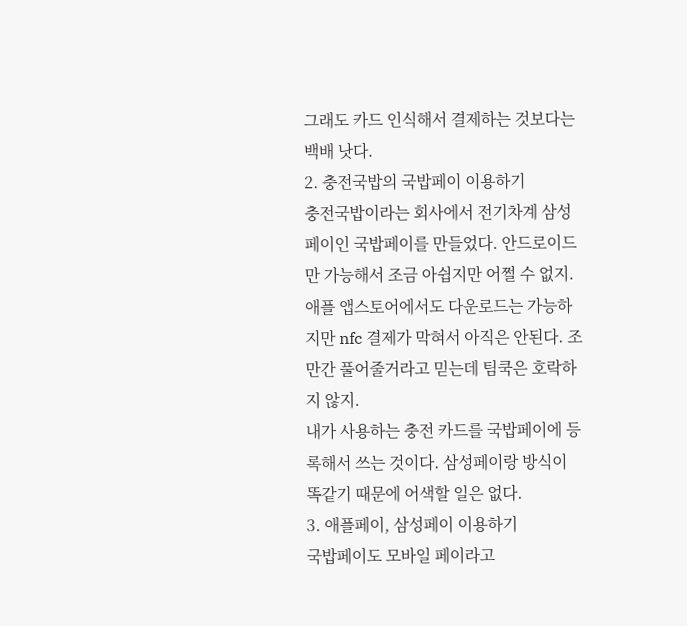그래도 카드 인식해서 결제하는 것보다는 백배 낫다.
2. 충전국밥의 국밥페이 이용하기
충전국밥이라는 회사에서 전기차계 삼성페이인 국밥페이를 만들었다. 안드로이드만 가능해서 조금 아쉽지만 어쩔 수 없지.
애플 앱스토어에서도 다운로드는 가능하지만 nfc 결제가 막혀서 아직은 안된다. 조만간 풀어줄거라고 믿는데 팀쿡은 호락하지 않지.
내가 사용하는 충전 카드를 국밥페이에 등록해서 쓰는 것이다. 삼성페이랑 방식이 똑같기 때문에 어색할 일은 없다.
3. 애플페이, 삼성페이 이용하기
국밥페이도 모바일 페이라고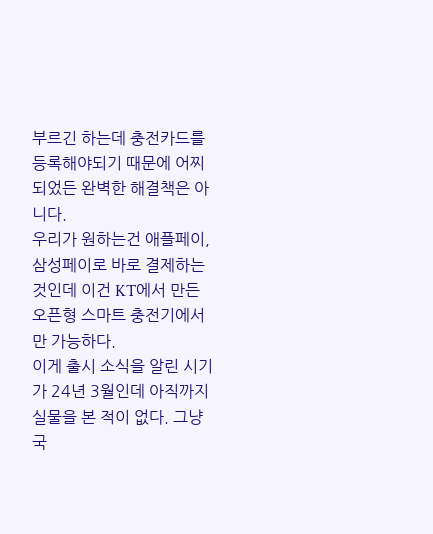부르긴 하는데 충전카드를 등록해야되기 때문에 어찌되었든 완벽한 해결책은 아니다.
우리가 원하는건 애플페이, 삼성페이로 바로 결제하는 것인데 이건 KT에서 만든 오픈형 스마트 충전기에서만 가능하다.
이게 출시 소식을 알린 시기가 24년 3월인데 아직까지 실물을 본 적이 없다. 그냥 국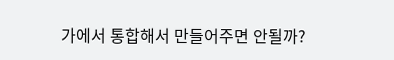가에서 통합해서 만들어주면 안될까?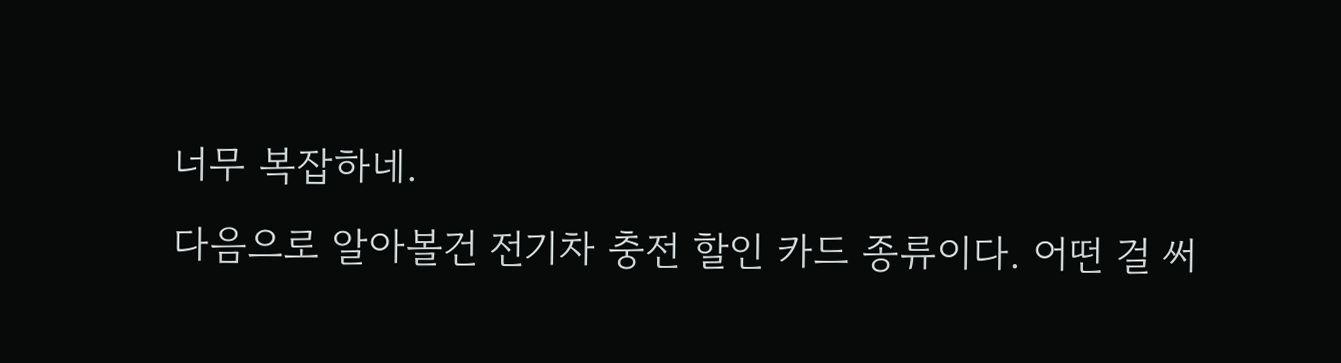너무 복잡하네.
다음으로 알아볼건 전기차 충전 할인 카드 종류이다. 어떤 걸 써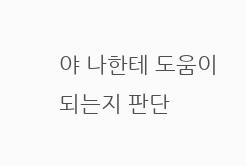야 나한테 도움이 되는지 판단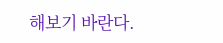해보기 바란다.